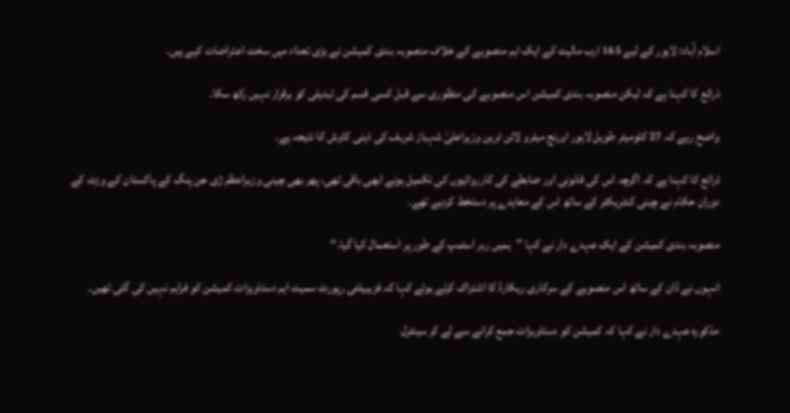اسلام آباد: لاہور کے لیے 165 ارب مالیت کے ایک اہم منصوبے کے خلاف منصوبہ بندی کمیشن نے بڑی تعداد میں سخت اعتراضات کیے ہیں۔

ذرائع کا کہنا ہے کہ لیکن منصوبہ بندی کمیشن اس منصوبے کی منظوری سے قبل کسی قسم کی تبدیلی کو برقرار نہیں رکھ سکا۔

واضح رہے کہ 27 کلومیٹر طویل لاہور اورنج میٹرو لائن ٹرین وزیراعلیٰ شہباز شریف کی ذہنی کاوش کا نتیجہ ہے۔

ذرائع کا کہنا ہے کہ اگرچہ اس کی قانونی اور ضابطے کی کارروائیوں کی تکمیل ہونے ابھی باقی تھی، پھر بھی چینی وزیراعظم ژی جن پنگ کے پاکستان کے وزٹ کے دوران حکام نے چینی کنٹریکٹر کے ساتھ اس کے معاہدے پر دستخط کردیے تھے۔

منصوبہ بندی کمیشن کے ایک عہدے دار نے کہا ’’ہمیں ربر اسٹمپ کے طور پر استعمال کیا گیا۔‘‘

انہوں نے ڈان کے ساتھ اس منصوبے کے سرکاری ریکارڈ کا اشتراک کرتے ہوئے کہا کہ فزیبیلٹی رپورٹ سمیت اہم دستاویزات کمیشن کو فراہم نہیں کی گئی تھیں۔

مذکورہ عہدے دار نے کہا کہ کمیشن کو دستاویزات جمع کرانے سے لے کر سینٹرل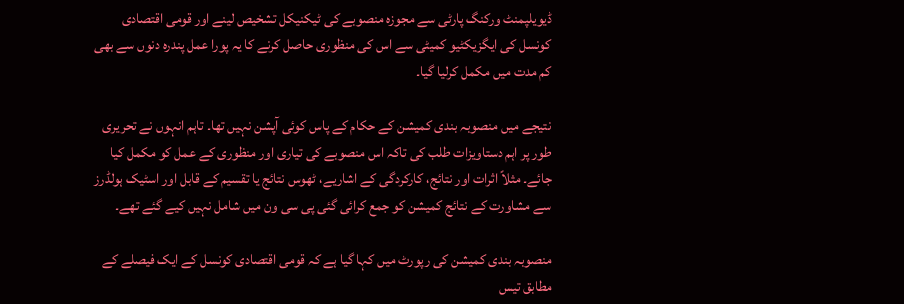ڈیویلپمنٹ ورکنگ پارٹی سے مجوزہ منصوبے کی ٹیکنیکل تشخیص لینے اور قومی اقتصادی کونسل کی ایگزیکٹیو کمیٹی سے اس کی منظوری حاصل کرنے کا یہ پورا عمل پندرہ دنوں سے بھی کم مدت میں مکمل کرلیا گیا۔

نتیجے میں منصوبہ بندی کمیشن کے حکام کے پاس کوئی آپشن نہیں تھا۔ تاہم انہوں نے تحریری طور پر اہم دستاویزات طلب کی تاکہ اس منصوبے کی تیاری اور منظوری کے عمل کو مکمل کیا جائے۔ مثلاً اثرات اور نتائج، کارکردگی کے اشاریے، ٹھوس نتائج یا تقسیم کے قابل اور اسٹیک ہولڈرز سے مشاورت کے نتائج کمیشن کو جمع کرائی گئی پی سی ون میں شامل نہیں کیے گئے تھے۔

منصوبہ بندی کمیشن کی رپورٹ میں کہا گیا ہے کہ قومی اقتصادی کونسل کے ایک فیصلے کے مطابق تیس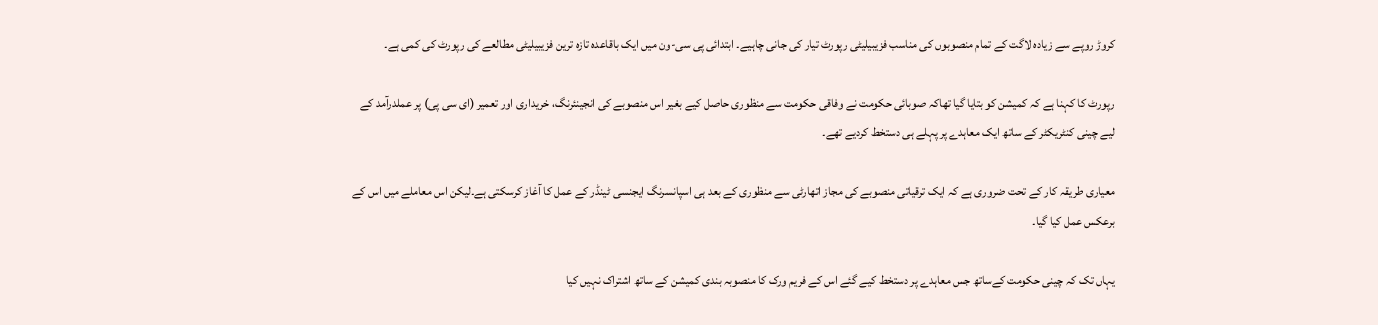کروڑ روپے سے زیادہ لاگت کے تمام منصوبوں کی مناسب فزیبیلیٹی رپورٹ تیار کی جانی چاہیے۔ ابتدائی پی سی-ون میں ایک باقاعدہ تازہ ترین فزیبیلیٹی مطالعے کی رپورٹ کی کمی ہے۔

رپورٹ کا کہنا ہے کہ کمیشن کو بتایا گیا تھاکہ صوبائی حکومت نے وفاقی حکومت سے منظوری حاصل کیے بغیر اس منصوبے کی انجینئرنگ، خریداری اور تعمیر (ای سی پی) پر عملدرآمد کے لیے چینی کنٹریکٹر کے ساتھ ایک معاہدے پر پہلے ہی دستخط کردیے تھے۔

معیاری طریقہ کار کے تحت ضروری ہے کہ ایک ترقیاتی منصوبے کی مجاز اتھارٹی سے منظوری کے بعد ہی اسپانسرنگ ایجنسی ٹینڈر کے عمل کا آغاز کرسکتی ہے۔لیکن اس معاملے میں اس کے برعکس عمل کیا گیا۔

یہاں تک کہ چینی حکومت کےساتھ جس معاہدے پر دستخط کیے گئے اس کے فریم ورک کا منصوبہ بندی کمیشن کے ساتھ اشتراک نہیں کیا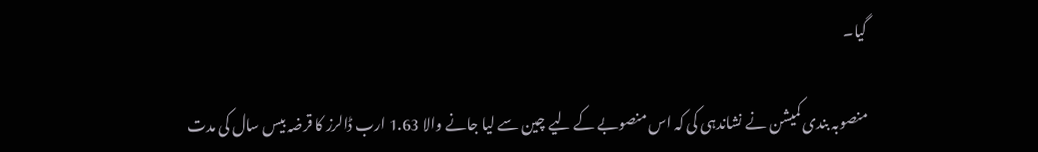گیا۔

منصوبہ بندی کمیشن نے نشاندہی کی کہ اس منصوبے کے لیے چین سے لیا جانے والا 1.63 ارب ڈالرز کا قرضہ بیس سال کی مدت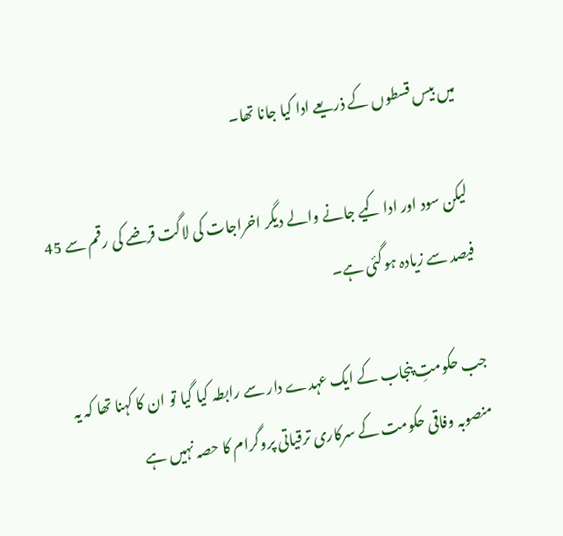میں بیس قسطوں کے ذریعے ادا کیا جانا تھا۔

لیکن سود اور ادا کیے جانے والے دیگر اخراجات کی لاگت قرضے کی رقم سے 45 فیصد سے زیادہ ہوگئی ہے۔

جب حکومتِ پنجاب کے ایک عہدے دار سے رابطہ کیا گیا تو ان کا کہنا تھا کہ یہ منصوبہ وفاقی حکومت کے سرکاری ترقیاتی پروگرام کا حصہ نہیں ہے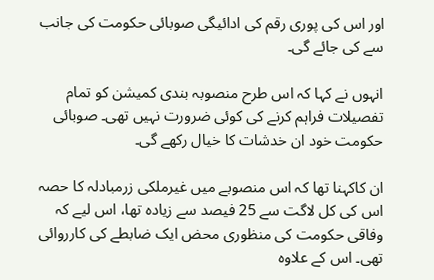اور اس کی پوری رقم کی ادائیگی صوبائی حکومت کی جانب سے کی جائے گی۔

انہوں نے کہا کہ اس طرح منصوبہ بندی کمیشن کو تمام تفصیلات فراہم کرنے کی کوئی ضرورت نہیں تھی۔ صوبائی حکومت خود ان خدشات کا خیال رکھے گی۔

ان کاکہنا تھا کہ اس منصوبے میں غیرملکی زرمبادلہ کا حصہ اس کی کل لاگت سے 25 فیصد سے زیادہ تھا، اس لیے کہ وفاقی حکومت کی منظوری محض ایک ضابطے کی کارروائی تھی۔ اس کے علاوہ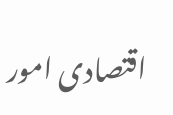اقتصادی امور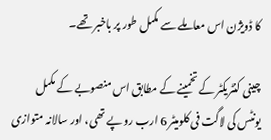کا ڈویژن اس معاملے سے مکمل طور پر باخبر تھے۔

چینی کنٹریکٹر کے تخمینے کے مطابق اس منصوبے کے مکمل یونٹس کی لاگت فی کلومیٹر 6 ارب روپے تھی، اور سالانہ متوازی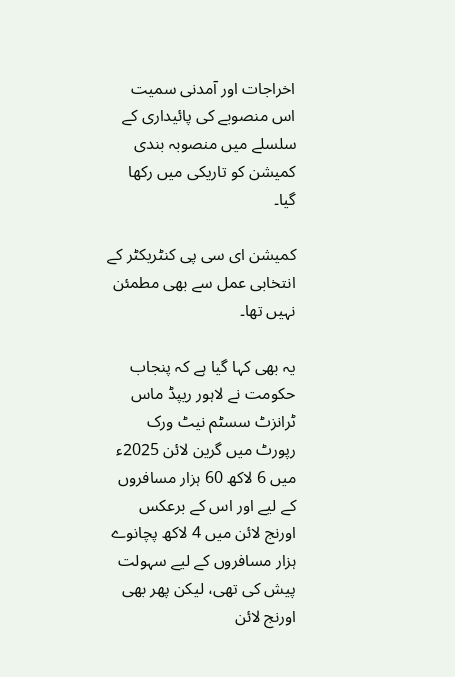اخراجات اور آمدنی سمیت اس منصوبے کی پائیداری کے سلسلے میں منصوبہ بندی کمیشن کو تاریکی میں رکھا گیا۔

کمیشن ای سی پی کنٹریکٹر کے انتخابی عمل سے بھی مطمئن نہیں تھا۔

یہ بھی کہا گیا ہے کہ پنجاب حکومت نے لاہور ریپڈ ماس ٹرانزٹ سسٹم نیٹ ورک رپورٹ میں گرین لائن 2025ء میں 6 لاکھ 60 ہزار مسافروں کے لیے اور اس کے برعکس اورنج لائن میں 4 لاکھ پچانوے ہزار مسافروں کے لیے سہولت پیش کی تھی، لیکن پھر بھی اورنج لائن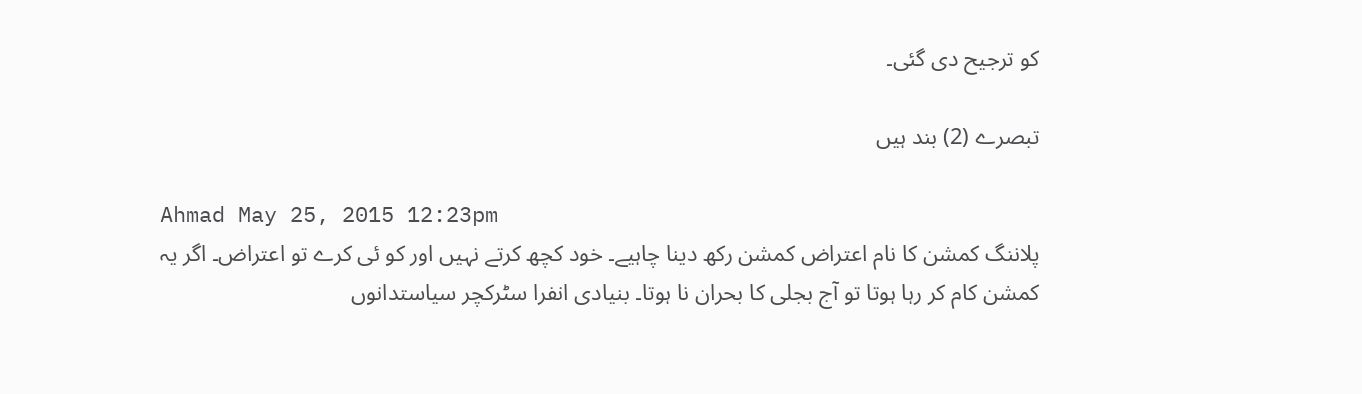کو ترجیح دی گئی۔

تبصرے (2) بند ہیں

Ahmad May 25, 2015 12:23pm
پلاننگ کمشن کا نام اعتراض کمشن رکھ دینا چاہیے۔ خود کچھ کرتے نہیں اور کو ئی کرے تو اعتراض۔ اگر یہ کمشن کام کر رہا ہوتا تو آج بجلی کا بحران نا ہوتا۔ بنیادی انفرا سٹرکچر سیاستدانوں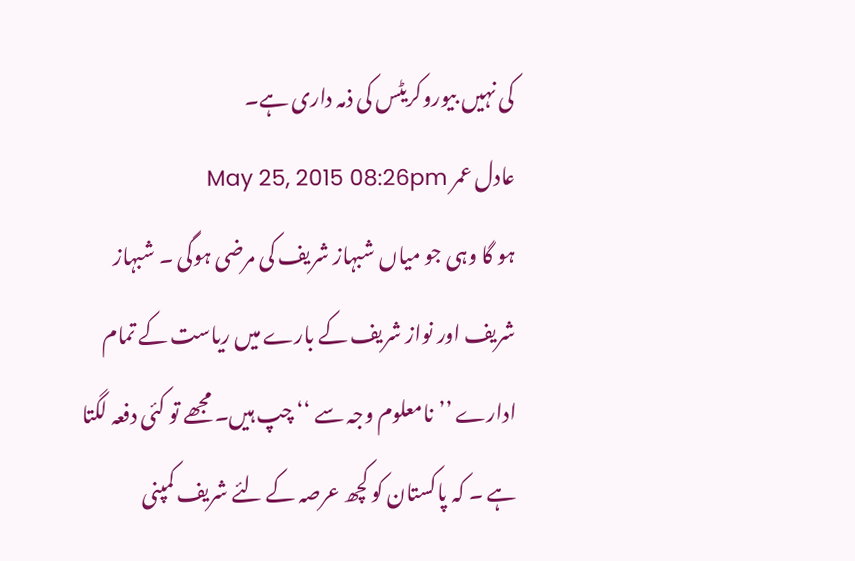کی نہیں بیوروکریٹس کی ذمہ داری ہے۔
عادل عمر May 25, 2015 08:26pm
ہو گا وہی جو میاں شبہاز شریف کی مرضی ہوگی ۔ شبہاز شریف اور نواز شریف کے بارے میں ریاست کے تمام ادارے ’’نامعلوم وجہ سے ‘‘ چپ ہیں۔ مجھے تو کئی دفعہ لگتا ہے ۔ کہ پاکستان کو کچھ عرصہ کے لئے شریف کمپنی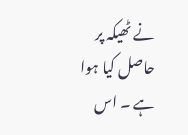نے ٹھیکہ پر حاصل کیا ہوا ہے ۔ اس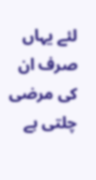لئے یہاں صرف ان کی مرضی چلتی ہے